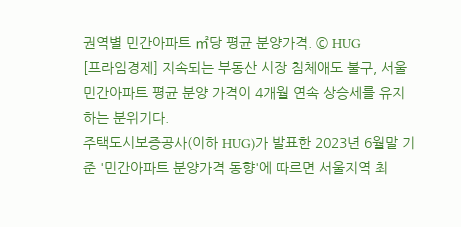권역별 민간아파트 ㎡당 평균 분양가격. © HUG
[프라임경제] 지속되는 부동산 시장 침체애도 불구, 서울 민간아파트 평균 분양 가격이 4개월 연속 상승세를 유지하는 분위기다.
주택도시보증공사(이하 HUG)가 발표한 2023년 6월말 기준 '민간아파트 분양가격 동향'에 따르면 서울지역 최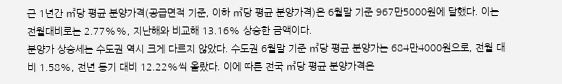근 1년간 ㎡당 평균 분양가격(공급면적 기준, 이하 ㎡당 평균 분양가격)은 6월말 기준 967만5000원에 달했다. 이는 전월대비로는 2.77%%, 지난해와 비교해 13.16% 상승한 금액이다.
분양가 상승세는 수도권 역시 크게 다르지 않았다. 수도권 6월말 기준 ㎡당 평균 분양가는 684만4000원으로, 전월 대비 1.58%, 전년 동기 대비 12.22%씩 올랐다. 이에 따른 전국 ㎡당 평균 분양가격은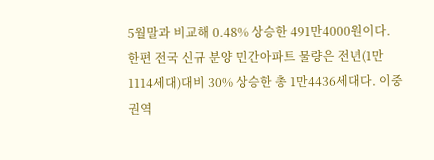5월말과 비교해 0.48% 상승한 491만4000원이다.
한편 전국 신규 분양 민간아파트 물량은 전년(1만1114세대)대비 30% 상승한 총 1만4436세대다. 이중 권역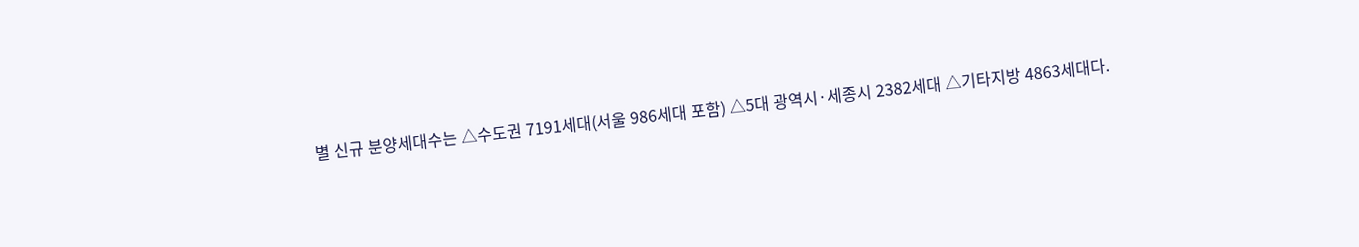별 신규 분양세대수는 △수도권 7191세대(서울 986세대 포함) △5대 광역시·세종시 2382세대 △기타지방 4863세대다.